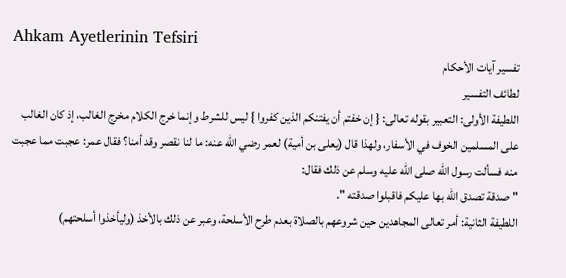Ahkam Ayetlerinin Tefsiri
تفسير آيات الأحكام
لطائف التفسير
اللطيفة الأولى: التعبير بقوله تعالى: { إن خفتم أن يفتنكم الذين كفروا } ليس للشرط وإنما خرج الكلام مخرج الغالب، إذ كان الغالب على المسلمين الخوف في الأسفار، ولهذا قال (يعلى بن أمية) لعمر رضي الله عنه: ما لنا نقصر وقد أمنا؟ فقال عمر: عجبت مما عجبت منه فسألت رسول الله صلى الله عليه وسلم عن ذلك فقال:
" صدقة تصدق الله بها عليكم فاقبلوا صدقته ".
اللطيفة الثانية: أمر تعالى المجاهدين حين شروعهم بالصلاة بعدم طرح الأسلحة، وعبر عن ذلك بالأخذ (وليأخذوا أسلحتهم)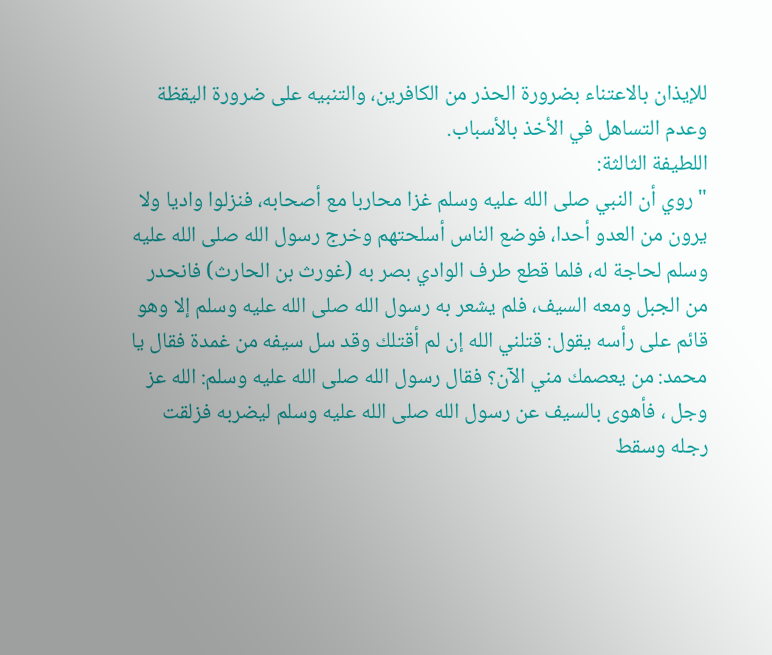للإيذان بالاعتناء بضرورة الحذر من الكافرين، والتنبيه على ضرورة اليقظة وعدم التساهل في الأخذ بالأسباب.
اللطيفة الثالثة:
" روي أن النبي صلى الله عليه وسلم غزا محاربا مع أصحابه، فنزلوا واديا ولا يرون من العدو أحدا، فوضع الناس أسلحتهم وخرج رسول الله صلى الله عليه وسلم لحاجة له، فلما قطع طرف الوادي بصر به (غورث بن الحارث) فانحدر من الجبل ومعه السيف، فلم يشعر به رسول الله صلى الله عليه وسلم إلا وهو قائم على رأسه يقول: قتلني الله إن لم أقتلك وقد سل سيفه من غمدة فقال يا محمد: من يعصمك مني الآن؟ فقال رسول الله صلى الله عليه وسلم: الله عز وجل ، فأهوى بالسيف عن رسول الله صلى الله عليه وسلم ليضربه فزلقت رجله وسقط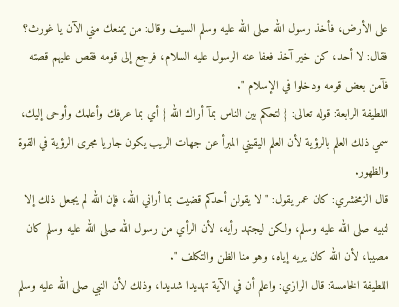على الأرض، فأخذ رسول الله صلى الله عليه وسلم السيف وقال: من يمنعك مني الآن يا غورث؟ فقال: لا أحد، كن خير آخذ فعفا عنه الرسول عليه السلام، فرجع إلى قومه فقص عليهم قصته فآمن بعض قومه ودخلوا في الإسلام ".
اللطيفة الرابعة: قوله تعالى: { لتحكم بين الناس بمآ أراك الله } أي بما عرفك وأعلمك وأوحى إليك، سمي ذلك العلم بالرؤية لأن العلم اليقيني المبرأ عن جهات الريب يكون جاريا مجرى الرؤية في القوة والظهور.
قال الزمخشري: كان عمر يقول: " لا يقولن أحدكم قضيت بما أراني الله، فإن الله لم يجعل ذلك إلا لنبيه صلى الله عليه وسلم، ولكن ليجتهد رأيه، لأن الرأي من رسول الله صلى الله عليه وسلم كان مصيبا، لأن الله كان يريه إياه، وهو منا الظن والتكلف ".
اللطيفة الخامسة: قال الرازي: واعلم أن في الآية تهديدا شديدا، وذلك لأن النبي صلى الله عليه وسلم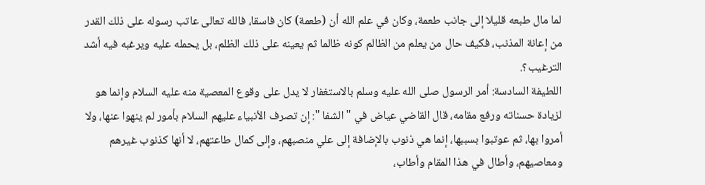لما مال طبعه قليلا إلى جانب طعمة، وكان في علم الله أن (طعمة) كان فاسقا، فالله تعالى عاتب رسوله على ذلك القدر من إعانة المذنب، فكيف حال من يعلم من الظالم كونه ظالما ثم يعينه على ذلك الظلم، بل يحمله عليه ويرغبه فيه أشد الترغيب؟.
اللطيفة السادسة: أمر الرسول صلى الله عليه وسلم بالاستغفار لا يدل على وقوع المعصية منه عليه السلام وإنما هو لزيادة حسناته ورفع مقامه، قال القاضي عياض في " الشفا ": إن تصرف الأنبياء عليهم السلام بأمور لم ينهوا عنها، ولا أمروا بها، ثم عوتبوا بسببها، إنما هي ذنوب بالإضافة إلى علي منصبهم، وإلى كمال طاعتهم، لا أنها كذنوب غيرهم ومعاصيهم، وأطال في هذا المقام وأطاب،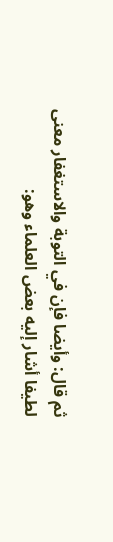ثم قال: وأيضا فإن في التوبة والاستغفار معنى لطيفا أشار إليه بعض العلماء وهو: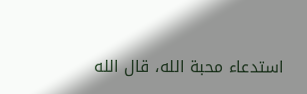استدعاء محبة الله، قال الله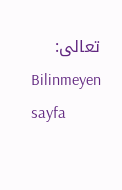تعالى:
Bilinmeyen sayfa